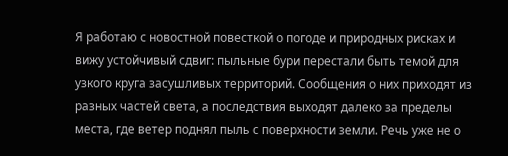Я работаю с новостной повесткой о погоде и природных рисках и вижу устойчивый сдвиг: пыльные бури перестали быть темой для узкого круга засушливых территорий. Сообщения о них приходят из разных частей света, а последствия выходят далеко за пределы места, где ветер поднял пыль с поверхности земли. Речь уже не о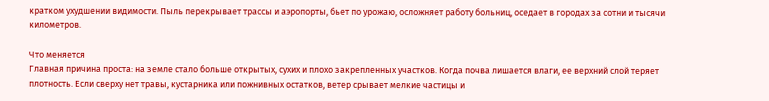кратком ухудшении видимости. Пыль перекрывает трассы и аэропорты, бьет по урожаю, осложняет работу больниц, оседает в городах за сотни и тысячи километров.

Что меняется
Главная причина проста: на земле стало больше открытых, сухих и плохо закрепленных участков. Когда почва лишается влаги, ее верхний слой теряет плотность. Если сверху нет травы, кустарника или пожнивных остатков, ветер срывает мелкие частицы и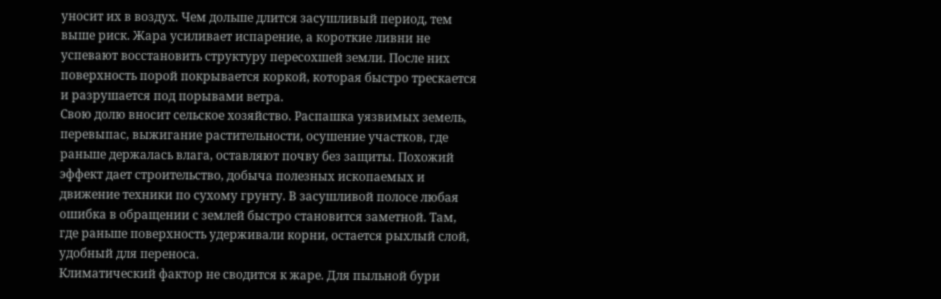уносит их в воздух. Чем дольше длится засушливый период, тем выше риск. Жара усиливает испарение, а короткие ливни не успевают восстановить структуру пересохшей земли. После них поверхность порой покрывается коркой, которая быстро трескается и разрушается под порывами ветра.
Свою долю вносит сельское хозяйство. Распашка уязвимых земель, перевыпас, выжигание растительности, осушение участков, где раньше держалась влага, оставляют почву без защиты. Похожий эффект дает строительство, добыча полезных ископаемых и движение техники по сухому грунту. В засушливой полосе любая ошибка в обращении с землей быстро становится заметной. Там, где раньше поверхность удерживали корни, остается рыхлый слой, удобный для переноса.
Климатический фактор не сводится к жаре. Для пыльной бури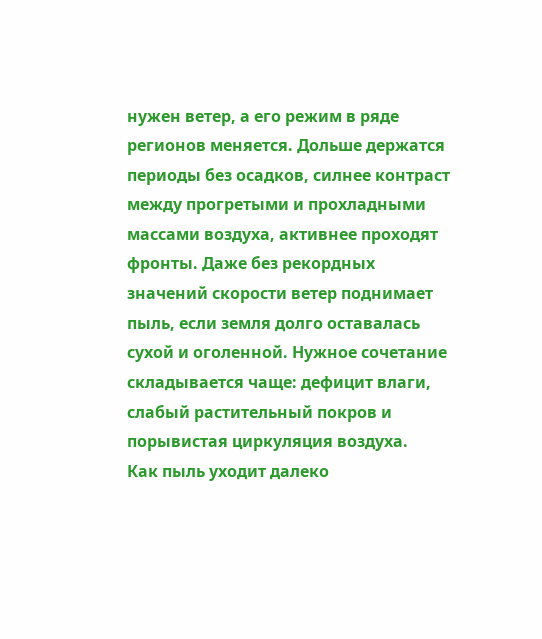нужен ветер, а его режим в ряде регионов меняется. Дольше держатся периоды без осадков, силнее контраст между прогретыми и прохладными массами воздуха, активнее проходят фронты. Даже без рекордных значений скорости ветер поднимает пыль, если земля долго оставалась сухой и оголенной. Нужное сочетание складывается чаще: дефицит влаги, слабый растительный покров и порывистая циркуляция воздуха.
Как пыль уходит далеко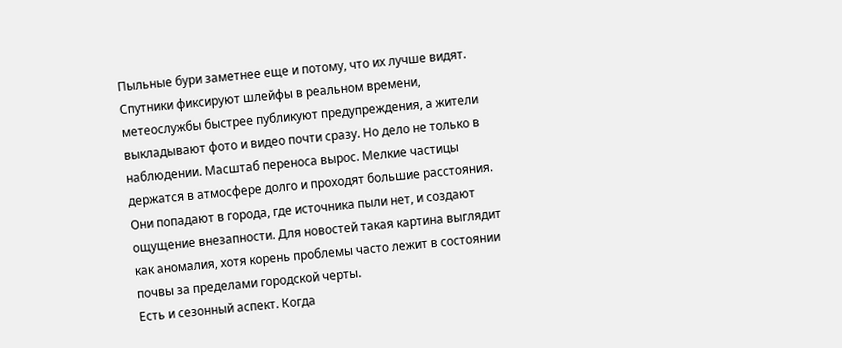Пыльные бури заметнее еще и потому, что их лучше видят. Спутники фиксируют шлейфы в реальном времени, метеослужбы быстрее публикуют предупреждения, а жители выкладывают фото и видео почти сразу. Но дело не только в наблюдении. Масштаб переноса вырос. Мелкие частицы держатся в атмосфере долго и проходят большие расстояния. Они попадают в города, где источника пыли нет, и создают ощущение внезапности. Для новостей такая картина выглядит как аномалия, хотя корень проблемы часто лежит в состоянии почвы за пределами городской черты.
Есть и сезонный аспект. Когда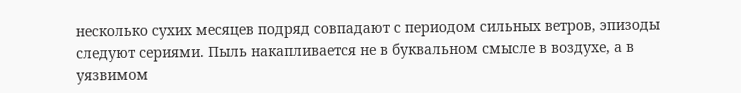несколько сухих месяцев подряд совпадают с периодом сильных ветров, эпизоды следуют сериями. Пыль накапливается не в буквальном смысле в воздухе, а в уязвимом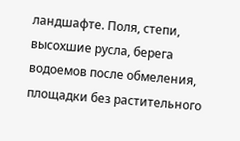ландшафте. Поля, степи, высохшие русла, берега водоемов после обмеления, площадки без растительного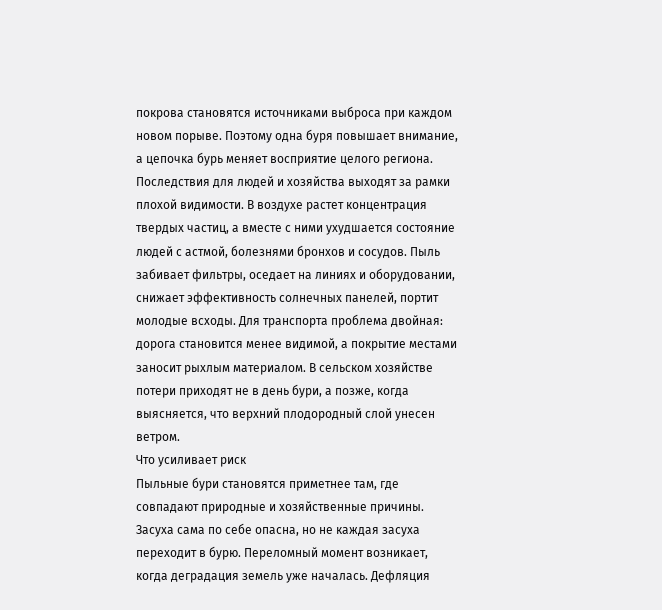покрова становятся источниками выброса при каждом новом порыве. Поэтому одна буря повышает внимание, а цепочка бурь меняет восприятие целого региона.
Последствия для людей и хозяйства выходят за рамки плохой видимости. В воздухе растет концентрация твердых частиц, а вместе с ними ухудшается состояние людей с астмой, болезнями бронхов и сосудов. Пыль забивает фильтры, оседает на линиях и оборудовании, снижает эффективность солнечных панелей, портит молодые всходы. Для транспорта проблема двойная: дорога становится менее видимой, а покрытие местами заносит рыхлым материалом. В сельском хозяйстве потери приходят не в день бури, а позже, когда выясняется, что верхний плодородный слой унесен ветром.
Что усиливает риск
Пыльные бури становятся приметнее там, где совпадают природные и хозяйственные причины. Засуха сама по себе опасна, но не каждая засуха переходит в бурю. Переломный момент возникает, когда деградация земель уже началась. Дефляция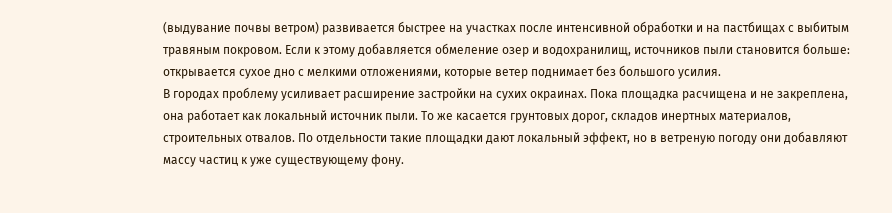(выдувание почвы ветром) развивается быстрее на участках после интенсивной обработки и на пастбищах с выбитым травяным покровом. Если к этому добавляется обмеление озер и водохранилищ, источников пыли становится больше: открывается сухое дно с мелкими отложениями, которые ветер поднимает без большого усилия.
В городах проблему усиливает расширение застройки на сухих окраинах. Пока площадка расчищена и не закреплена, она работает как локальный источник пыли. То же касается грунтовых дорог, складов инертных материалов, строительных отвалов. По отдельности такие площадки дают локальный эффект, но в ветреную погоду они добавляют массу частиц к уже существующему фону.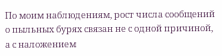По моим наблюдениям, рост числа сообщений о пыльных бурях связан не с одной причиной, а с наложением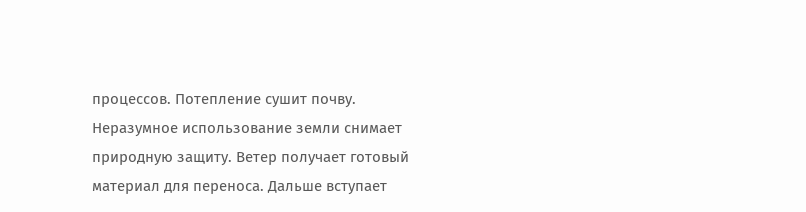процессов. Потепление сушит почву. Неразумное использование земли снимает природную защиту. Ветер получает готовый материал для переноса. Дальше вступает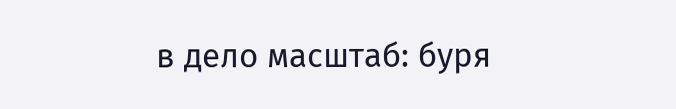в дело масштаб: буря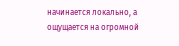начинается локально, а ощущается на огромной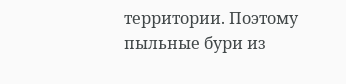территории. Поэтому пыльные бури из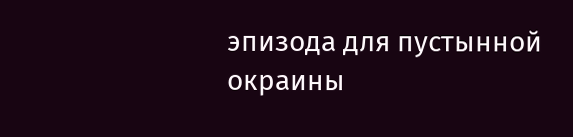эпизода для пустынной окраины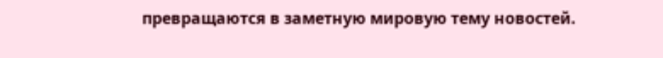превращаются в заметную мировую тему новостей.